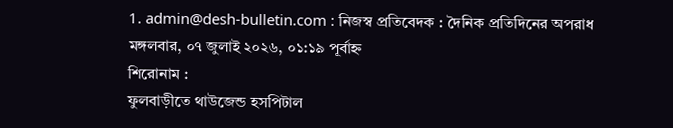1. admin@desh-bulletin.com : নিজস্ব প্রতিবেদক : দৈনিক প্রতিদিনের অপরাধ
মঙ্গলবার, ০৭ জুলাই ২০২৬, ০১:১৯ পূর্বাহ্ন
শিরোনাম :
ফুলবাড়ীতে থাউজেন্ড হসপিটাল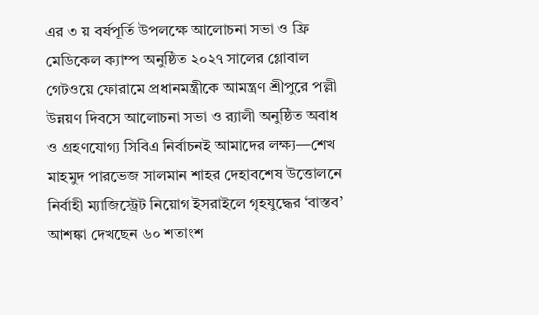এর ৩ য় বর্ষপূর্তি উপলক্ষে আলোচনা সভা ও ফ্রি মেডিকেল ক্যাম্প অনুষ্ঠিত ২০২৭ সালের গ্লোবাল গেটওয়ে ফোরামে প্রধানমন্ত্রীকে আমন্ত্রণ শ্রীপুরে পল্লী উন্নয়ণ দিবসে আলোচনা সভা ও র‍্যালী অনুষ্ঠিত অবাধ ও গ্রহণযোগ্য সিবিএ নির্বাচনই আমাদের লক্ষ্য—শেখ মাহমুদ পারভেজ সালমান শাহর দেহাবশেষ উত্তোলনে নির্বাহী ম্যাজিস্ট্রেট নিয়োগ ইসরাইলে গৃহযুদ্ধের ‘বাস্তব’ আশঙ্কা দেখছেন ৬০ শতাংশ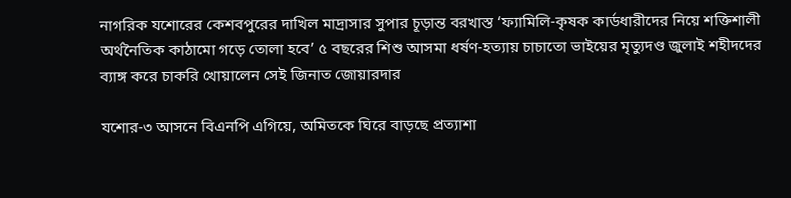নাগরিক যশোরের কেশবপুরের দাখিল মাদ্রাসার সুপার চূড়ান্ত বরখাস্ত ‘ফ্যামিলি-কৃষক কার্ডধারীদের নিয়ে শক্তিশালী অর্থনৈতিক কাঠামো গড়ে তোলা হবে’ ৫ বছরের শিশু আসমা ধর্ষণ-হত্যায় চাচাতো ভাইয়ের মৃত্যুদণ্ড জুলাই শহীদদের ব্যাঙ্গ করে চাকরি খোয়ালেন সেই জিনাত জোয়ারদার

যশোর-৩ আসনে বিএনপি এগিয়ে, অমিতকে ঘিরে বাড়ছে প্রত্যাশা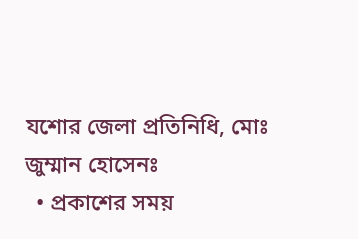যশোর জেলা প্রতিনিধি, মোঃ জুম্মান হোসেনঃ
  • প্রকাশের সময়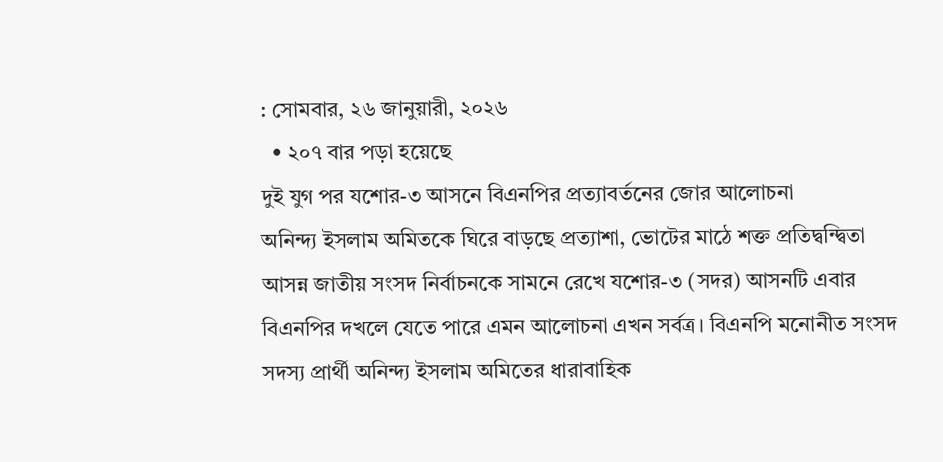: সোমবার, ২৬ জানুয়ারী, ২০২৬
  • ২০৭ বার পড়া হয়েছে
দুই যুগ পর যশোর-৩ আসনে বিএনপির প্রত্যাবর্তনের জোর আলোচনা
অনিন্দ্য ইসলাম অমিতকে ঘিরে বাড়ছে প্রত্যাশা, ভোটের মাঠে শক্ত প্রতিদ্বন্দ্বিতা
আসন্ন জাতীয় সংসদ নির্বাচনকে সামনে রেখে যশোর-৩ (সদর) আসনটি এবার বিএনপির দখলে যেতে পারে এমন আলোচনা এখন সর্বত্র। বিএনপি মনোনীত সংসদ সদস্য প্রার্থী অনিন্দ্য ইসলাম অমিতের ধারাবাহিক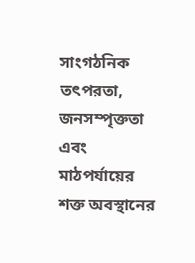সাংগঠনিক তৎপরতা, জনসম্পৃক্ততা এবং মাঠপর্যায়ের শক্ত অবস্থানের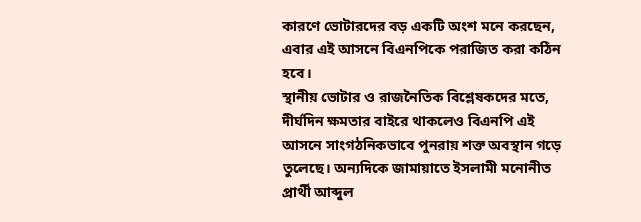কারণে ভোটারদের বড় একটি অংশ মনে করছেন, এবার এই আসনে বিএনপিকে পরাজিত করা কঠিন হবে।
স্থানীয় ভোটার ও রাজনৈতিক বিশ্লেষকদের মতে, দীর্ঘদিন ক্ষমতার বাইরে থাকলেও বিএনপি এই আসনে সাংগঠনিকভাবে পুনরায় শক্ত অবস্থান গড়ে তুলেছে। অন্যদিকে জামায়াতে ইসলামী মনোনীত প্রার্থী আব্দুল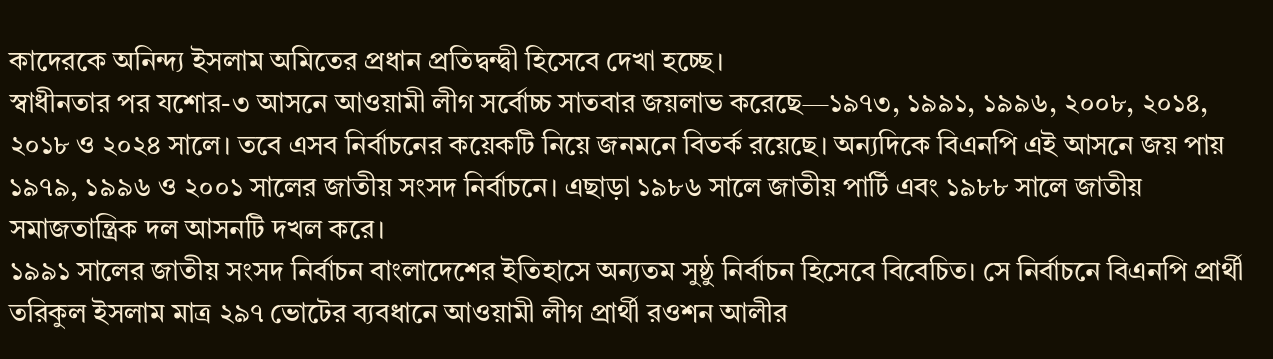কাদেরকে অনিন্দ্য ইসলাম অমিতের প্রধান প্রতিদ্বন্দ্বী হিসেবে দেখা হচ্ছে।
স্বাধীনতার পর যশোর-৩ আসনে আওয়ামী লীগ সর্বোচ্চ সাতবার জয়লাভ করেছে—১৯৭৩, ১৯৯১, ১৯৯৬, ২০০৮, ২০১৪, ২০১৮ ও ২০২৪ সালে। তবে এসব নির্বাচনের কয়েকটি নিয়ে জনমনে বিতর্ক রয়েছে। অন্যদিকে বিএনপি এই আসনে জয় পায় ১৯৭৯, ১৯৯৬ ও ২০০১ সালের জাতীয় সংসদ নির্বাচনে। এছাড়া ১৯৮৬ সালে জাতীয় পার্টি এবং ১৯৮৮ সালে জাতীয় সমাজতান্ত্রিক দল আসনটি দখল করে।
১৯৯১ সালের জাতীয় সংসদ নির্বাচন বাংলাদেশের ইতিহাসে অন্যতম সুষ্ঠু নির্বাচন হিসেবে বিবেচিত। সে নির্বাচনে বিএনপি প্রার্থী তরিকুল ইসলাম মাত্র ২৯৭ ভোটের ব্যবধানে আওয়ামী লীগ প্রার্থী রওশন আলীর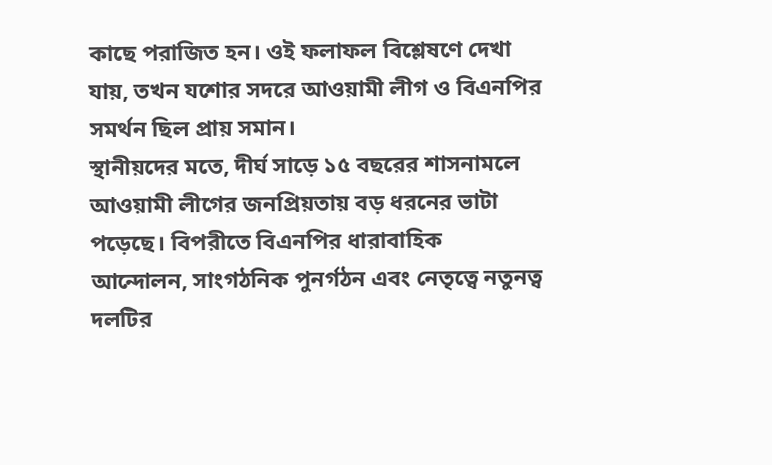কাছে পরাজিত হন। ওই ফলাফল বিশ্লেষণে দেখা যায়, তখন যশোর সদরে আওয়ামী লীগ ও বিএনপির সমর্থন ছিল প্রায় সমান।
স্থানীয়দের মতে, দীর্ঘ সাড়ে ১৫ বছরের শাসনামলে আওয়ামী লীগের জনপ্রিয়তায় বড় ধরনের ভাটা পড়েছে। বিপরীতে বিএনপির ধারাবাহিক আন্দোলন, সাংগঠনিক পুনর্গঠন এবং নেতৃত্বে নতুনত্ব দলটির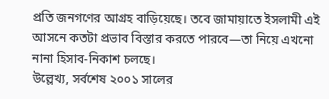প্রতি জনগণের আগ্রহ বাড়িয়েছে। তবে জামায়াতে ইসলামী এই আসনে কতটা প্রভাব বিস্তার করতে পারবে—তা নিয়ে এখনো নানা হিসাব-নিকাশ চলছে।
উল্লেখ্য, সর্বশেষ ২০০১ সালের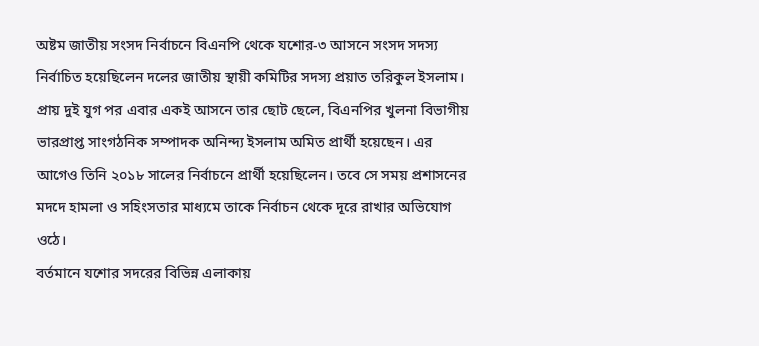অষ্টম জাতীয় সংসদ নির্বাচনে বিএনপি থেকে যশোর-৩ আসনে সংসদ সদস্য নির্বাচিত হয়েছিলেন দলের জাতীয় স্থায়ী কমিটির সদস্য প্রয়াত তরিকুল ইসলাম। প্রায় দুই যুগ পর এবার একই আসনে তার ছোট ছেলে, বিএনপির খুলনা বিভাগীয় ভারপ্রাপ্ত সাংগঠনিক সম্পাদক অনিন্দ্য ইসলাম অমিত প্রার্থী হয়েছেন। এর আগেও তিনি ২০১৮ সালের নির্বাচনে প্রার্থী হয়েছিলেন। তবে সে সময় প্রশাসনের মদদে হামলা ও সহিংসতার মাধ্যমে তাকে নির্বাচন থেকে দূরে রাখার অভিযোগ ওঠে।
বর্তমানে যশোর সদরের বিভিন্ন এলাকায়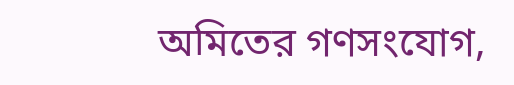অমিতের গণসংযোগ,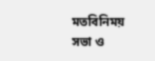মতবিনিময় সভা ও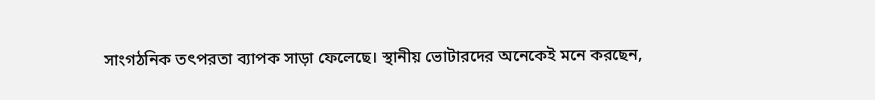সাংগঠনিক তৎপরতা ব্যাপক সাড়া ফেলেছে। স্থানীয় ভোটারদের অনেকেই মনে করছেন,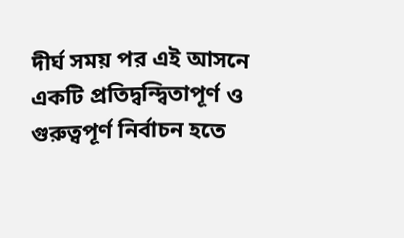দীর্ঘ সময় পর এই আসনে একটি প্রতিদ্বন্দ্বিতাপূর্ণ ও গুরুত্বপূর্ণ নির্বাচন হতে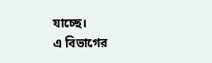যাচ্ছে।
এ বিভাগের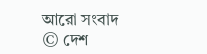আরো সংবাদ
© দেশ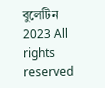বুলেটিন 2023 All rights reserved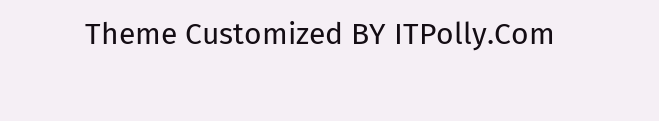Theme Customized BY ITPolly.Com